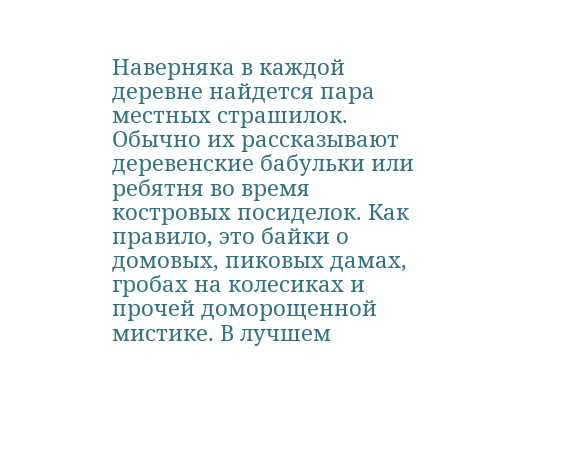Наверняка в каждой деревне найдется пара местных страшилок. Обычно их рассказывают деревенские бабульки или ребятня во время костровых посиделок. Как правило, это байки о домовых, пиковых дамах, гробах на колесиках и прочей доморощенной мистике. В лучшем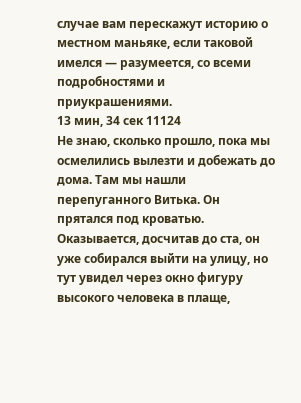случае вам перескажут историю о местном маньяке, если таковой имелся — разумеется, со всеми подробностями и приукрашениями.
13 мин, 34 сек 11124
Не знаю, сколько прошло, пока мы осмелились вылезти и добежать до дома. Там мы нашли перепуганного Витька. Он прятался под кроватью.
Оказывается, досчитав до ста, он уже собирался выйти на улицу, но тут увидел через окно фигуру высокого человека в плаще,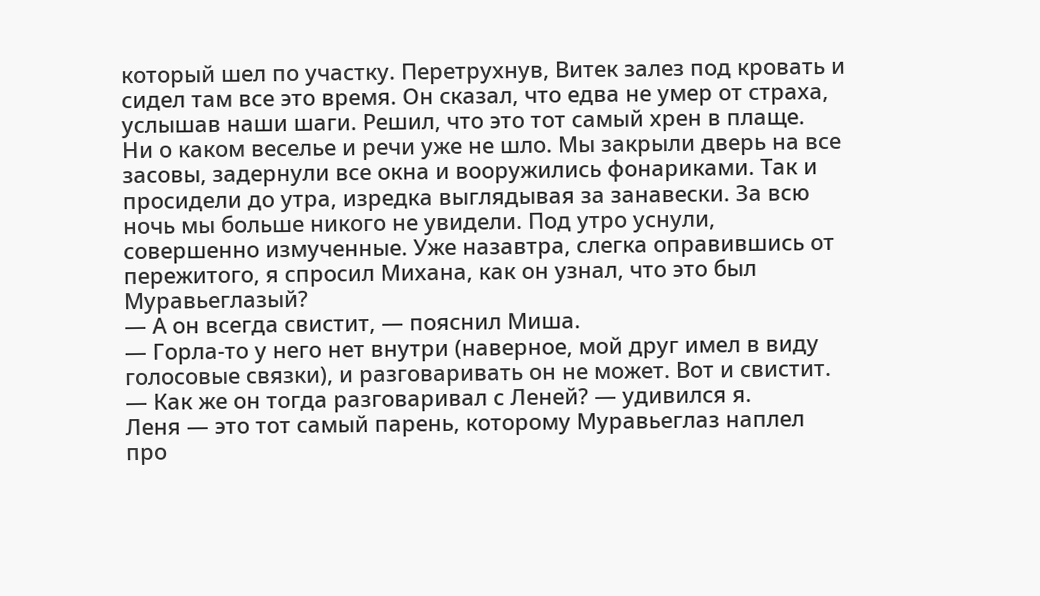который шел по участку. Перетрухнув, Витек залез под кровать и сидел там все это время. Он сказал, что едва не умер от страха, услышав наши шаги. Решил, что это тот самый хрен в плаще.
Ни о каком веселье и речи уже не шло. Мы закрыли дверь на все засовы, задернули все окна и вооружились фонариками. Так и просидели до утра, изредка выглядывая за занавески. За всю ночь мы больше никого не увидели. Под утро уснули, совершенно измученные. Уже назавтра, слегка оправившись от пережитого, я спросил Михана, как он узнал, что это был Муравьеглазый?
— А он всегда свистит, — пояснил Миша.
— Горла-то у него нет внутри (наверное, мой друг имел в виду голосовые связки), и разговаривать он не может. Вот и свистит.
— Как же он тогда разговаривал с Леней? — удивился я.
Леня — это тот самый парень, которому Муравьеглаз наплел про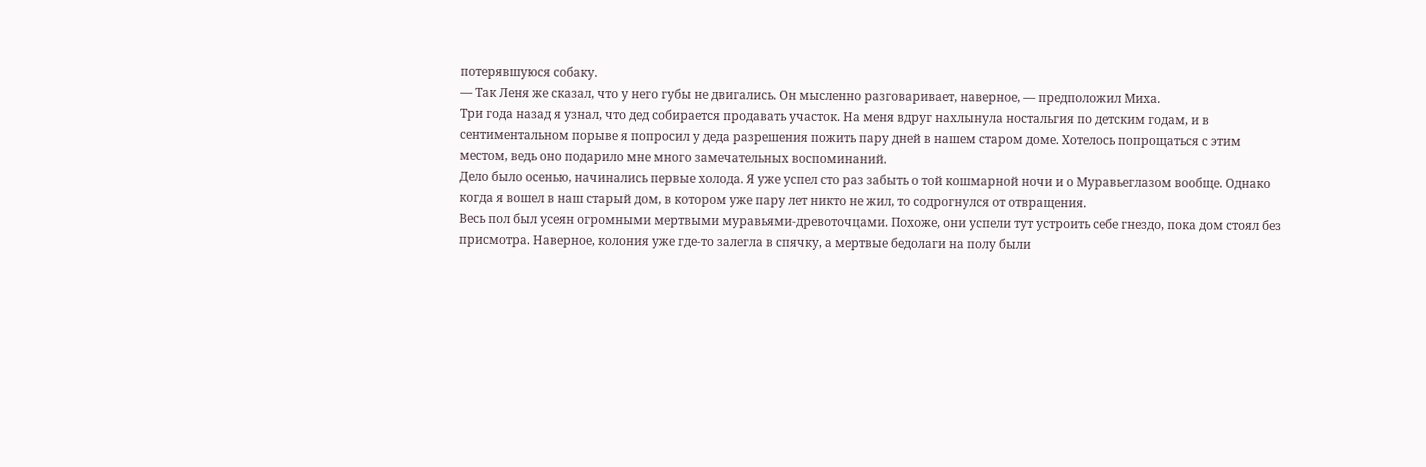потерявшуюся собаку.
— Так Леня же сказал, что у него губы не двигались. Он мысленно разговаривает, наверное, — предположил Миха.
Три года назад я узнал, что дед собирается продавать участок. На меня вдруг нахлынула ностальгия по детским годам, и в сентиментальном порыве я попросил у деда разрешения пожить пару дней в нашем старом доме. Хотелось попрощаться с этим местом, ведь оно подарило мне много замечательных воспоминаний.
Дело было осенью, начинались первые холода. Я уже успел сто раз забыть о той кошмарной ночи и о Муравьеглазом вообще. Однако когда я вошел в наш старый дом, в котором уже пару лет никто не жил, то содрогнулся от отвращения.
Весь пол был усеян огромными мертвыми муравьями-древоточцами. Похоже, они успели тут устроить себе гнездо, пока дом стоял без присмотра. Наверное, колония уже где-то залегла в спячку, а мертвые бедолаги на полу были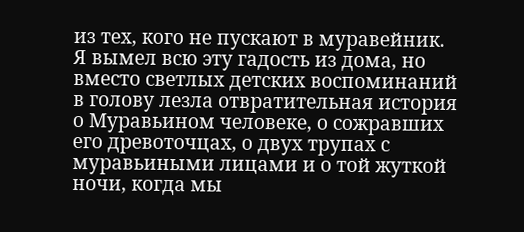из тех, кого не пускают в муравейник.
Я вымел всю эту гадость из дома, но вместо светлых детских воспоминаний в голову лезла отвратительная история о Муравьином человеке, о сожравших его древоточцах, о двух трупах с муравьиными лицами и о той жуткой ночи, когда мы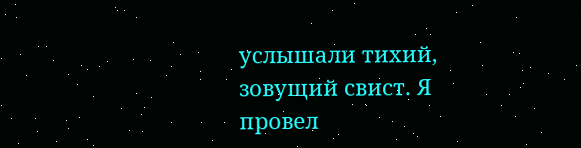услышали тихий, зовущий свист. Я провел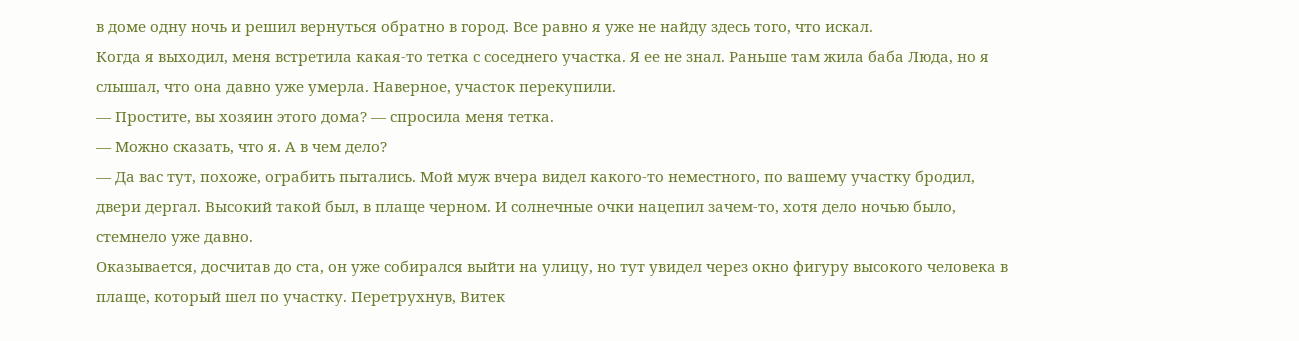в доме одну ночь и решил вернуться обратно в город. Все равно я уже не найду здесь того, что искал.
Когда я выходил, меня встретила какая-то тетка с соседнего участка. Я ее не знал. Раньше там жила баба Люда, но я слышал, что она давно уже умерла. Наверное, участок перекупили.
— Простите, вы хозяин этого дома? — спросила меня тетка.
— Можно сказать, что я. А в чем дело?
— Да вас тут, похоже, ограбить пытались. Мой муж вчера видел какого-то неместного, по вашему участку бродил, двери дергал. Высокий такой был, в плаще черном. И солнечные очки нацепил зачем-то, хотя дело ночью было, стемнело уже давно.
Оказывается, досчитав до ста, он уже собирался выйти на улицу, но тут увидел через окно фигуру высокого человека в плаще, который шел по участку. Перетрухнув, Витек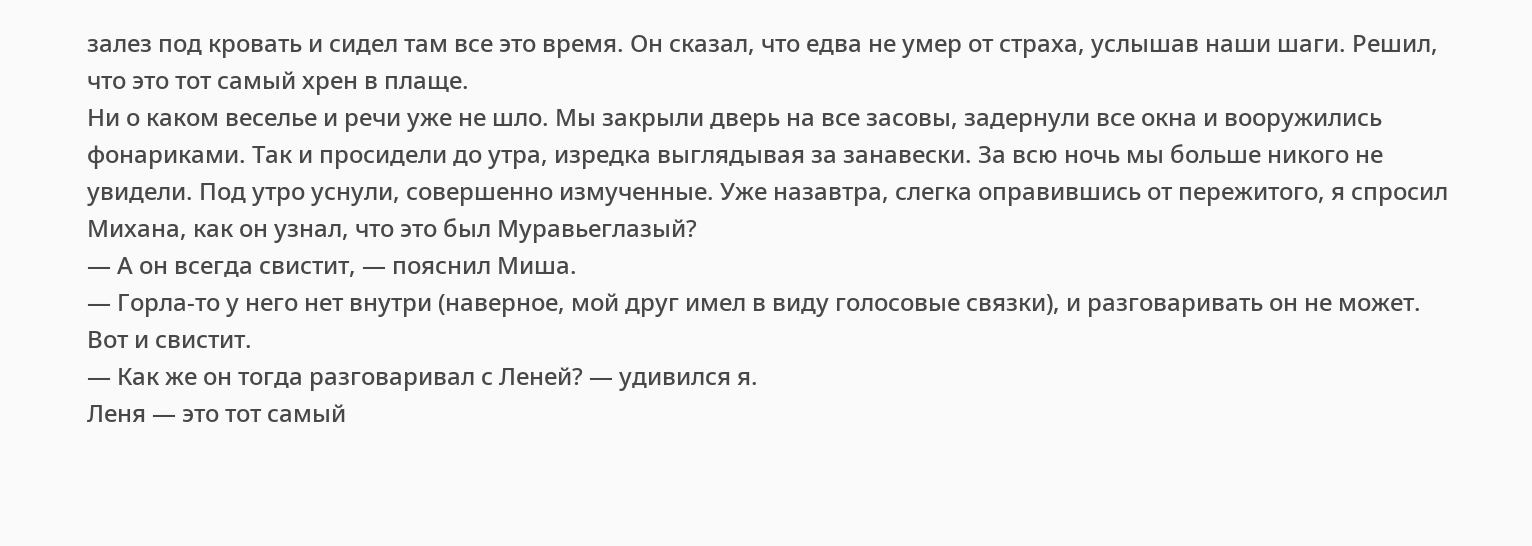залез под кровать и сидел там все это время. Он сказал, что едва не умер от страха, услышав наши шаги. Решил, что это тот самый хрен в плаще.
Ни о каком веселье и речи уже не шло. Мы закрыли дверь на все засовы, задернули все окна и вооружились фонариками. Так и просидели до утра, изредка выглядывая за занавески. За всю ночь мы больше никого не увидели. Под утро уснули, совершенно измученные. Уже назавтра, слегка оправившись от пережитого, я спросил Михана, как он узнал, что это был Муравьеглазый?
— А он всегда свистит, — пояснил Миша.
— Горла-то у него нет внутри (наверное, мой друг имел в виду голосовые связки), и разговаривать он не может. Вот и свистит.
— Как же он тогда разговаривал с Леней? — удивился я.
Леня — это тот самый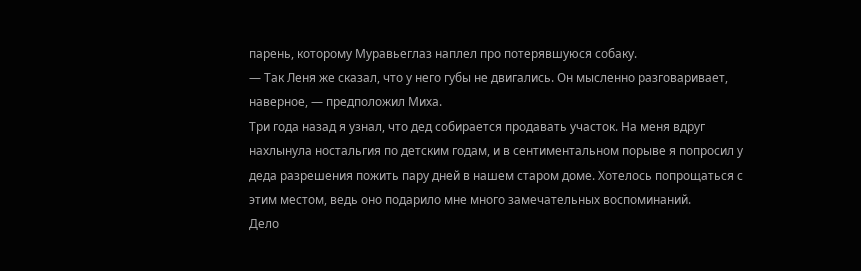парень, которому Муравьеглаз наплел про потерявшуюся собаку.
— Так Леня же сказал, что у него губы не двигались. Он мысленно разговаривает, наверное, — предположил Миха.
Три года назад я узнал, что дед собирается продавать участок. На меня вдруг нахлынула ностальгия по детским годам, и в сентиментальном порыве я попросил у деда разрешения пожить пару дней в нашем старом доме. Хотелось попрощаться с этим местом, ведь оно подарило мне много замечательных воспоминаний.
Дело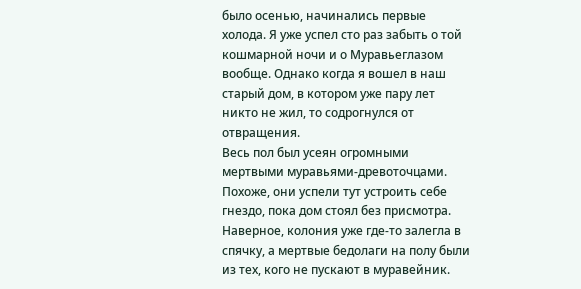было осенью, начинались первые холода. Я уже успел сто раз забыть о той кошмарной ночи и о Муравьеглазом вообще. Однако когда я вошел в наш старый дом, в котором уже пару лет никто не жил, то содрогнулся от отвращения.
Весь пол был усеян огромными мертвыми муравьями-древоточцами. Похоже, они успели тут устроить себе гнездо, пока дом стоял без присмотра. Наверное, колония уже где-то залегла в спячку, а мертвые бедолаги на полу были из тех, кого не пускают в муравейник.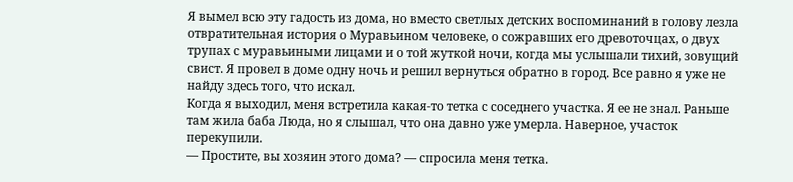Я вымел всю эту гадость из дома, но вместо светлых детских воспоминаний в голову лезла отвратительная история о Муравьином человеке, о сожравших его древоточцах, о двух трупах с муравьиными лицами и о той жуткой ночи, когда мы услышали тихий, зовущий свист. Я провел в доме одну ночь и решил вернуться обратно в город. Все равно я уже не найду здесь того, что искал.
Когда я выходил, меня встретила какая-то тетка с соседнего участка. Я ее не знал. Раньше там жила баба Люда, но я слышал, что она давно уже умерла. Наверное, участок перекупили.
— Простите, вы хозяин этого дома? — спросила меня тетка.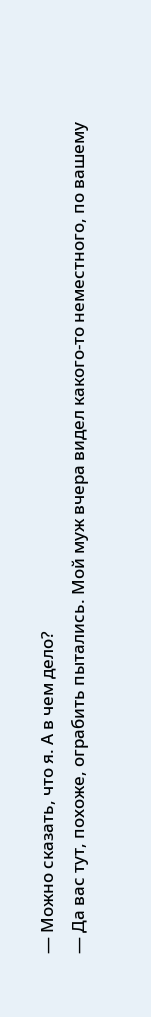— Можно сказать, что я. А в чем дело?
— Да вас тут, похоже, ограбить пытались. Мой муж вчера видел какого-то неместного, по вашему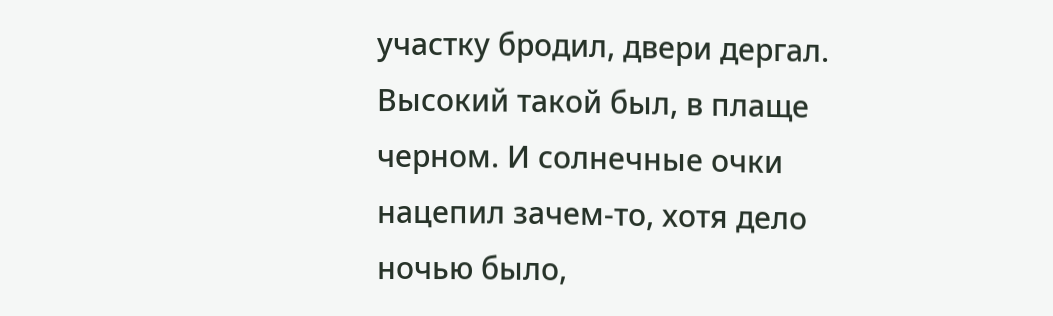участку бродил, двери дергал. Высокий такой был, в плаще черном. И солнечные очки нацепил зачем-то, хотя дело ночью было,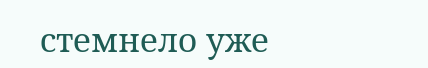стемнело уже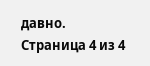давно.
Страница 4 из 4